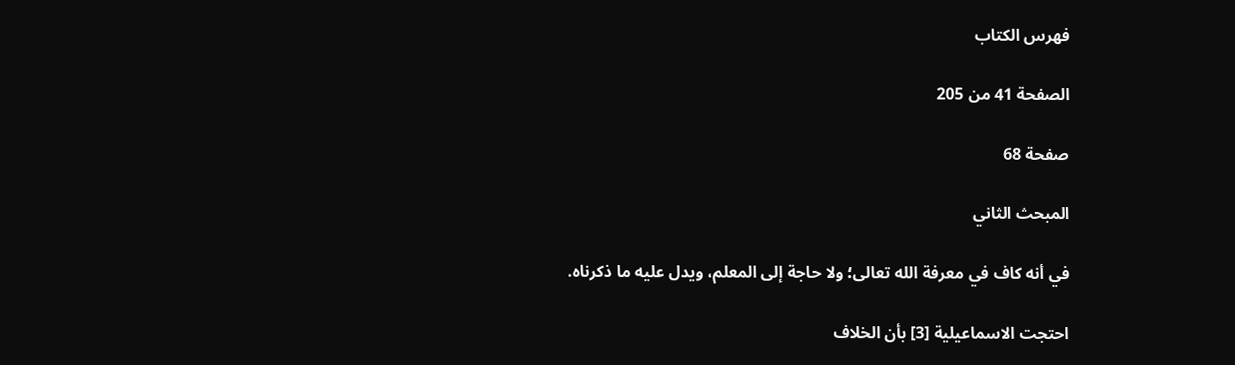فهرس الكتاب

الصفحة 41 من 205

صفحة 68

المبحث الثاني

في أنه كاف في معرفة الله تعالى؛ ولا حاجة إلى المعلم، ويدل عليه ما ذكرناه.

احتجت الاسماعيلية [3] بأن الخلاف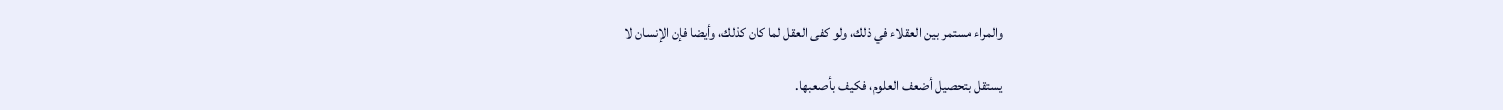والمراء مستمر بين العقلاء في ذلك، ولو كفى العقل لما كان كذلك، وأيضا فإن الإنسان لا

يستقل بتحصيل أضعف العلوم، فكيف بأصعبها.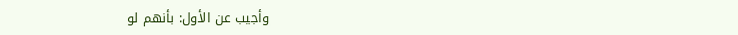وأجيب عن الأول: بأنهم لو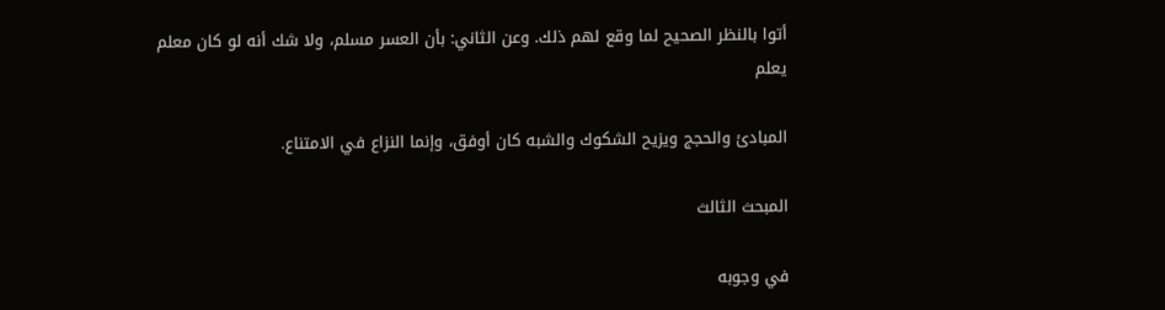أتوا بالنظر الصحيح لما وقع لهم ذلك. وعن الثاني: بأن العسر مسلم، ولا شك أنه لو كان معلم يعلم

المبادئ والحجج ويزيح الشكوك والشبه كان أوفق، وإنما النزاع في الامتناع.

المبحث الثالث

في وجوبه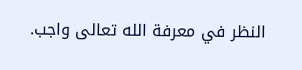النظر في معرفة الله تعالى واجب.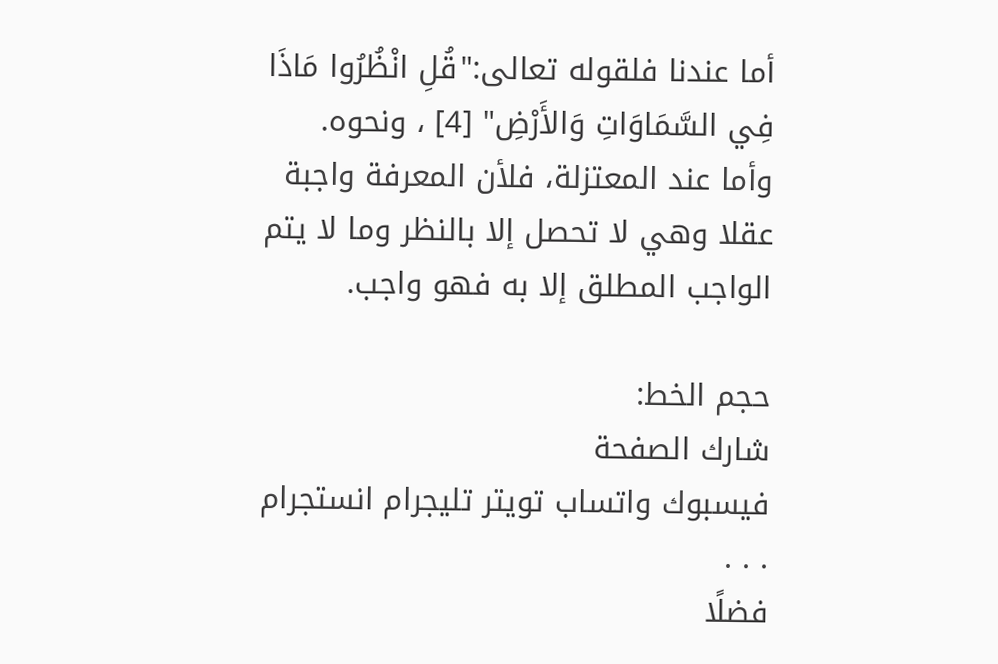أما عندنا فلقوله تعالى:"قُلِ انْظُرُوا مَاذَا فِي السَّمَاوَاتِ وَالأَرْضِ" [4] ، ونحوه. وأما عند المعتزلة، فلأن المعرفة واجبة عقلا وهي لا تحصل إلا بالنظر وما لا يتم الواجب المطلق إلا به فهو واجب.

حجم الخط:
شارك الصفحة
فيسبوك واتساب تويتر تليجرام انستجرام
. . .
فضلًا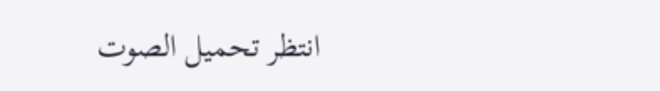انتظر تحميل الصوت